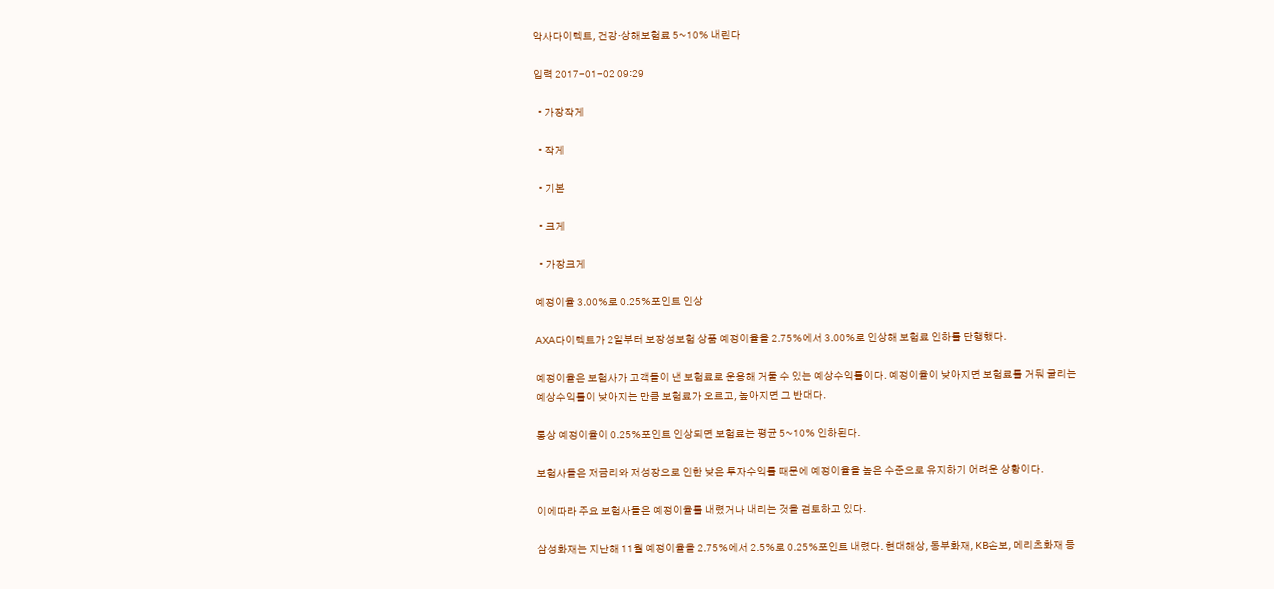악사다이렉트, 건강·상해보험료 5~10% 내린다

입력 2017-01-02 09:29

  • 가장작게

  • 작게

  • 기본

  • 크게

  • 가장크게

예정이율 3.00%로 0.25%포인트 인상

AXA다이렉트가 2일부터 보장성보험 상품 예정이율을 2.75%에서 3.00%로 인상해 보험료 인하를 단행했다.

예정이율은 보험사가 고객들이 낸 보험료로 운용해 거둘 수 있는 예상수익률이다. 예정이율이 낮아지면 보험료를 거둬 굴리는 예상수익률이 낮아지는 만큼 보험료가 오르고, 높아지면 그 반대다.

통상 예정이율이 0.25%포인트 인상되면 보험료는 평균 5~10% 인하된다.

보험사들은 저금리와 저성장으로 인한 낮은 투자수익률 때문에 예정이율을 높은 수준으로 유지하기 어려운 상황이다.

이에따라 주요 보험사들은 예정이율를 내렸거나 내리는 것을 검토하고 있다.

삼성화재는 지난해 11월 예정이율을 2.75%에서 2.5%로 0.25%포인트 내렸다. 현대해상, 동부화재, KB손보, 메리츠화재 등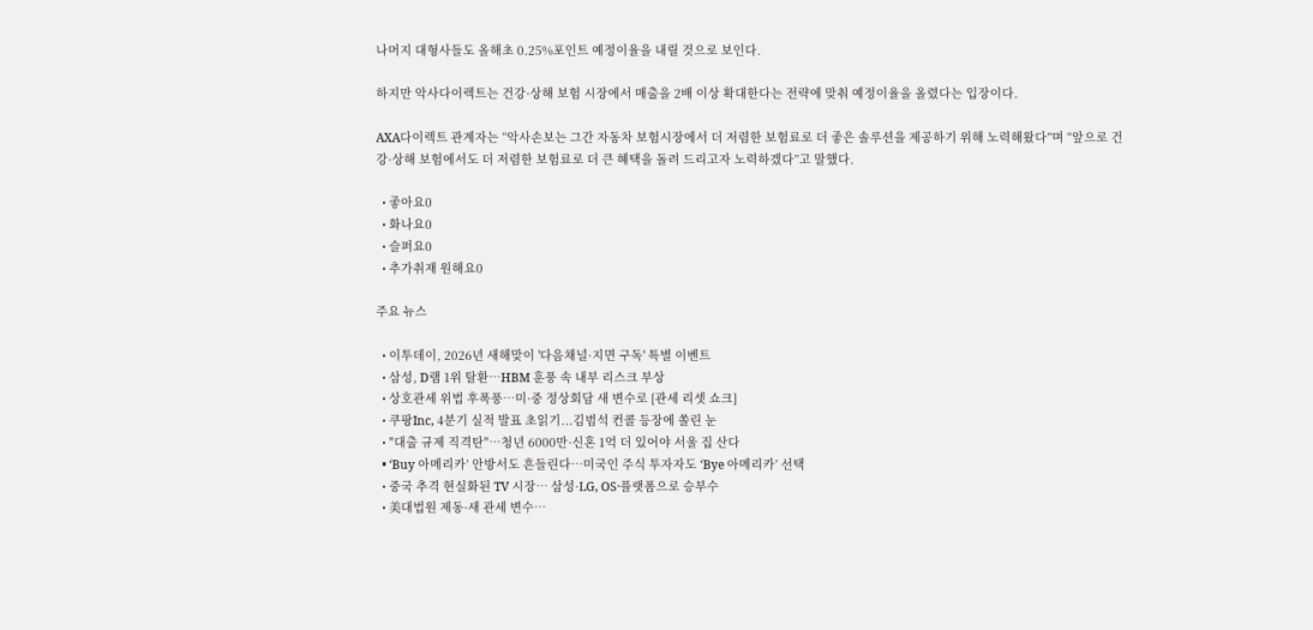나머지 대형사들도 올해초 0.25%포인트 예정이율을 내릴 것으로 보인다.

하지만 악사다이렉트는 건강·상해 보험 시장에서 매출을 2배 이상 확대한다는 전략에 맞춰 예정이율을 올렸다는 입장이다.

AXA다이렉트 관계자는 “악사손보는 그간 자동차 보험시장에서 더 저렴한 보험료로 더 좋은 솔루션을 제공하기 위해 노력해왔다”며 “앞으로 건강·상해 보험에서도 더 저렴한 보험료로 더 큰 혜택을 돌려 드리고자 노력하겠다”고 말했다.

  • 좋아요0
  • 화나요0
  • 슬퍼요0
  • 추가취재 원해요0

주요 뉴스

  • 이투데이, 2026년 새해맞이 '다음채널·지면 구독' 특별 이벤트
  • 삼성, D램 1위 탈환…HBM 훈풍 속 내부 리스크 부상
  • 상호관세 위법 후폭풍…미·중 정상회담 새 변수로 [관세 리셋 쇼크]
  • 쿠팡Inc, 4분기 실적 발표 초읽기...김범석 컨콜 등장에 쏠린 눈
  • "대출 규제 직격탄"⋯청년 6000만·신혼 1억 더 있어야 서울 집 산다
  • ‘Buy 아메리카’ 안방서도 흔들린다…미국인 주식 투자자도 ‘Bye 아메리카’ 선택
  • 중국 추격 현실화된 TV 시장… 삼성·LG, OS·플랫폼으로 승부수
  • 美대법원 제동·새 관세 변수…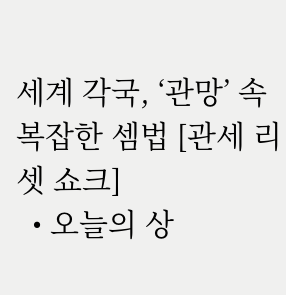세계 각국, ‘관망’ 속 복잡한 셈법 [관세 리셋 쇼크]
  • 오늘의 상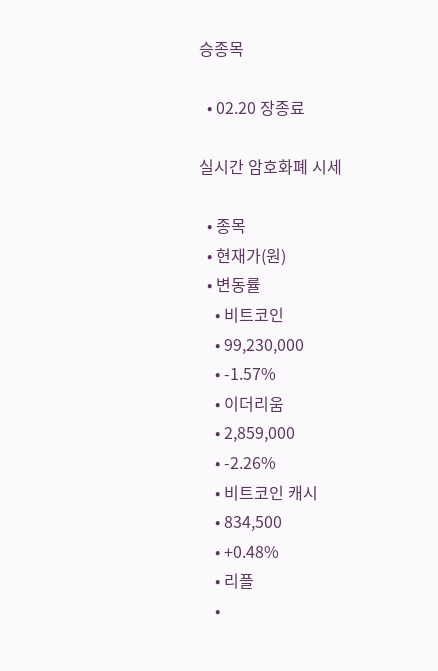승종목

  • 02.20 장종료

실시간 암호화폐 시세

  • 종목
  • 현재가(원)
  • 변동률
    • 비트코인
    • 99,230,000
    • -1.57%
    • 이더리움
    • 2,859,000
    • -2.26%
    • 비트코인 캐시
    • 834,500
    • +0.48%
    • 리플
    •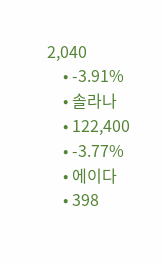2,040
    • -3.91%
    • 솔라나
    • 122,400
    • -3.77%
    • 에이다
    • 398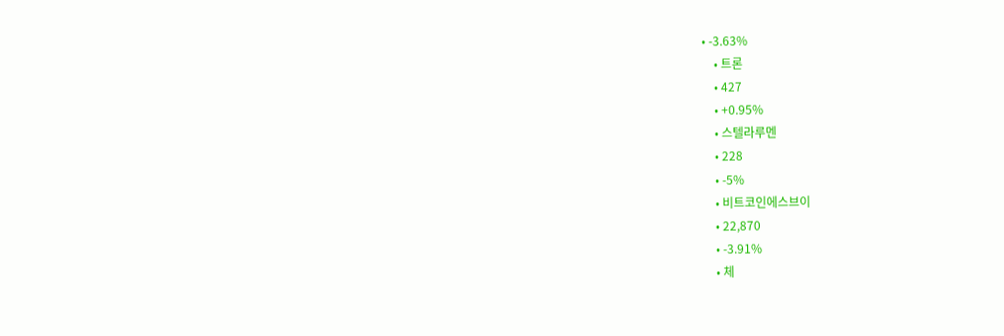• -3.63%
    • 트론
    • 427
    • +0.95%
    • 스텔라루멘
    • 228
    • -5%
    • 비트코인에스브이
    • 22,870
    • -3.91%
    • 체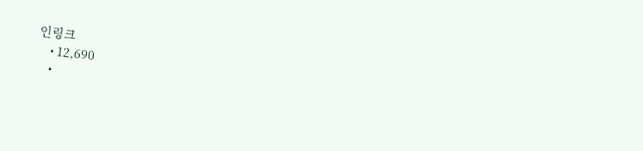인링크
    • 12,690
    •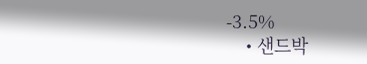-3.5%
    • 샌드박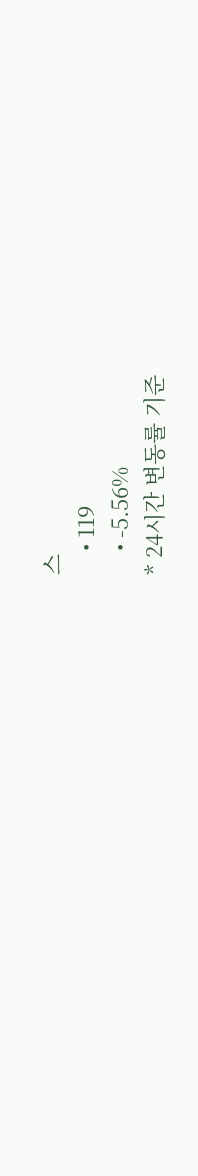스
    • 119
    • -5.56%
* 24시간 변동률 기준